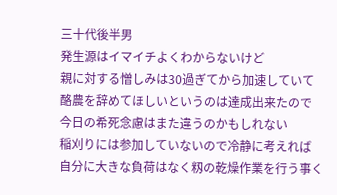三十代後半男
発生源はイマイチよくわからないけど
親に対する憎しみは30過ぎてから加速していて
酪農を辞めてほしいというのは達成出来たので
今日の希死念慮はまた違うのかもしれない
稲刈りには参加していないので冷静に考えれば
自分に大きな負荷はなく籾の乾燥作業を行う事く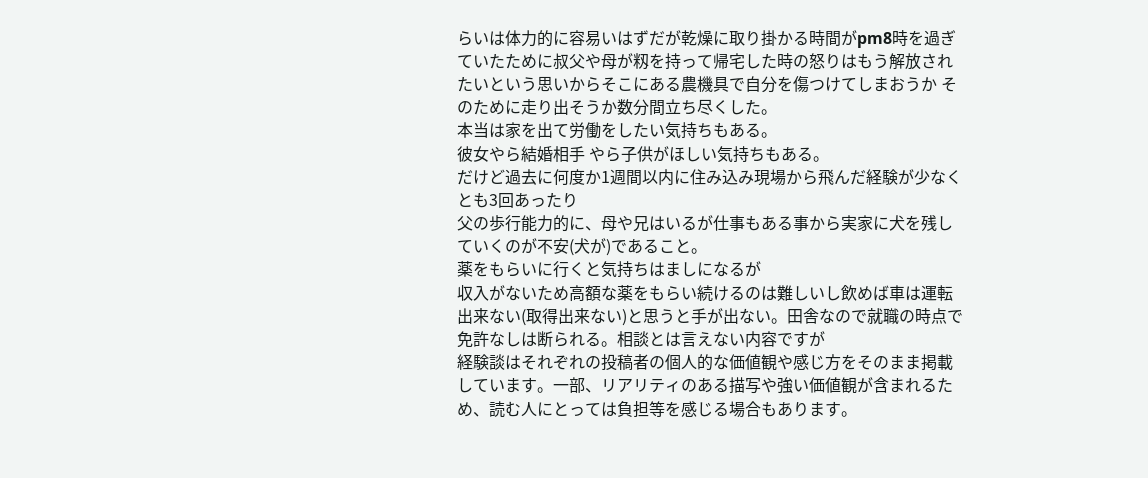らいは体力的に容易いはずだが乾燥に取り掛かる時間がpm8時を過ぎていたために叔父や母が籾を持って帰宅した時の怒りはもう解放されたいという思いからそこにある農機具で自分を傷つけてしまおうか そのために走り出そうか数分間立ち尽くした。
本当は家を出て労働をしたい気持ちもある。
彼女やら結婚相手 やら子供がほしい気持ちもある。
だけど過去に何度か1週間以内に住み込み現場から飛んだ経験が少なくとも3回あったり
父の歩行能力的に、母や兄はいるが仕事もある事から実家に犬を残していくのが不安(犬が)であること。
薬をもらいに行くと気持ちはましになるが
収入がないため高額な薬をもらい続けるのは難しいし飲めば車は運転出来ない(取得出来ない)と思うと手が出ない。田舎なので就職の時点で免許なしは断られる。相談とは言えない内容ですが
経験談はそれぞれの投稿者の個人的な価値観や感じ方をそのまま掲載しています。一部、リアリティのある描写や強い価値観が含まれるため、読む人にとっては負担等を感じる場合もあります。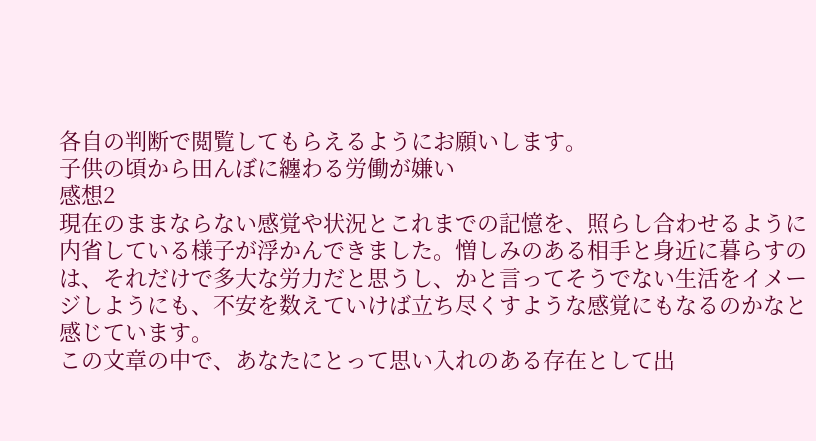各自の判断で閲覧してもらえるようにお願いします。
子供の頃から田んぼに纏わる労働が嫌い
感想2
現在のままならない感覚や状況とこれまでの記憶を、照らし合わせるように内省している様子が浮かんできました。憎しみのある相手と身近に暮らすのは、それだけで多大な労力だと思うし、かと言ってそうでない生活をイメージしようにも、不安を数えていけば立ち尽くすような感覚にもなるのかなと感じています。
この文章の中で、あなたにとって思い入れのある存在として出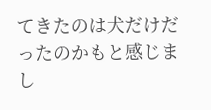てきたのは犬だけだったのかもと感じまし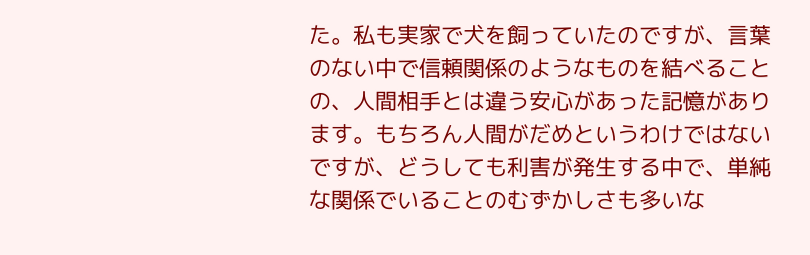た。私も実家で犬を飼っていたのですが、言葉のない中で信頼関係のようなものを結べることの、人間相手とは違う安心があった記憶があります。もちろん人間がだめというわけではないですが、どうしても利害が発生する中で、単純な関係でいることのむずかしさも多いな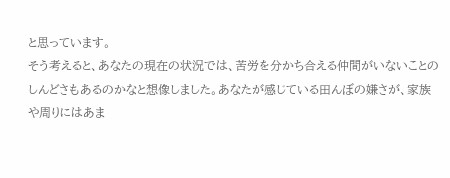と思っています。
そう考えると、あなたの現在の状況では、苦労を分かち合える仲間がいないことのしんどさもあるのかなと想像しました。あなたが感じている田んぼの嫌さが、家族や周りにはあま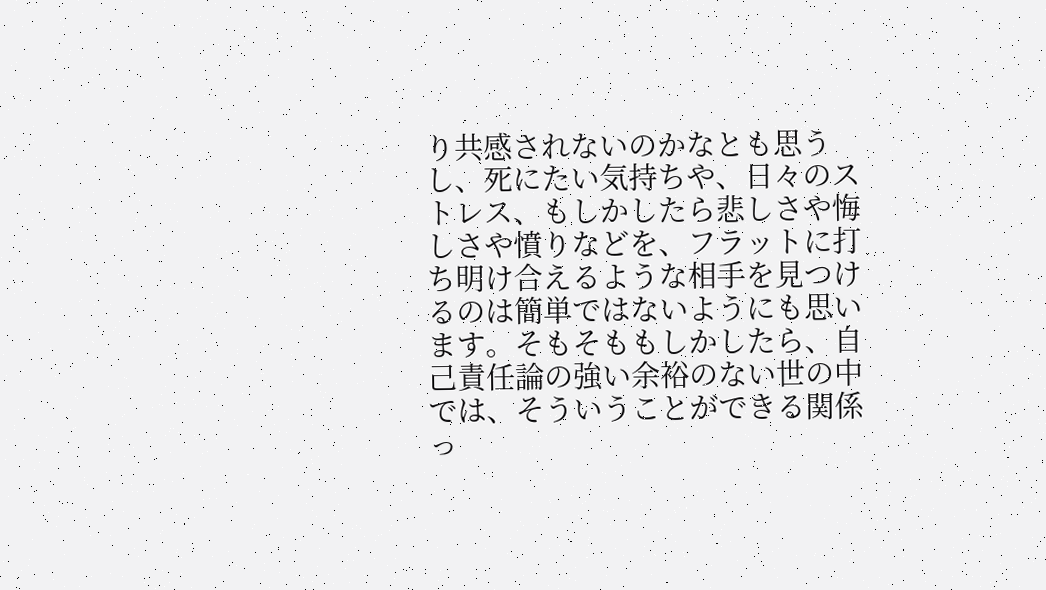り共感されないのかなとも思うし、死にたい気持ちや、日々のストレス、もしかしたら悲しさや悔しさや憤りなどを、フラットに打ち明け合えるような相手を見つけるのは簡単ではないようにも思います。そもそももしかしたら、自己責任論の強い余裕のない世の中では、そういうことができる関係っ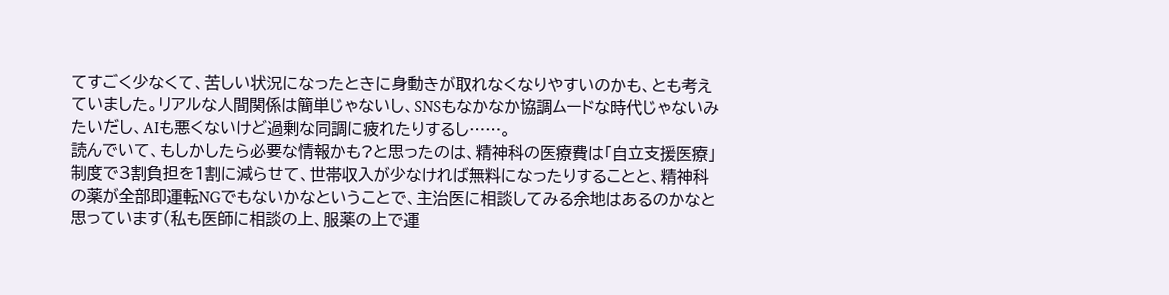てすごく少なくて、苦しい状況になったときに身動きが取れなくなりやすいのかも、とも考えていました。リアルな人間関係は簡単じゃないし、SNSもなかなか協調ムードな時代じゃないみたいだし、AIも悪くないけど過剰な同調に疲れたりするし……。
読んでいて、もしかしたら必要な情報かも?と思ったのは、精神科の医療費は「自立支援医療」制度で3割負担を1割に減らせて、世帯収入が少なければ無料になったりすることと、精神科の薬が全部即運転NGでもないかなということで、主治医に相談してみる余地はあるのかなと思っています(私も医師に相談の上、服薬の上で運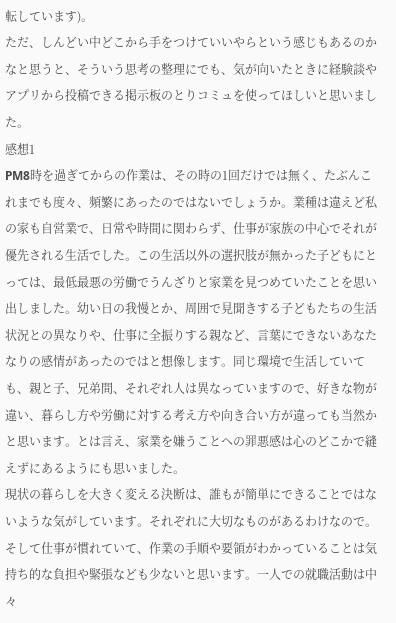転しています)。
ただ、しんどい中どこから手をつけていいやらという感じもあるのかなと思うと、そういう思考の整理にでも、気が向いたときに経験談やアプリから投稿できる掲示板のとりコミュを使ってほしいと思いました。
感想1
PM8時を過ぎてからの作業は、その時の1回だけでは無く、たぶんこれまでも度々、頻繁にあったのではないでしょうか。業種は違えど私の家も自営業で、日常や時間に関わらず、仕事が家族の中心でそれが優先される生活でした。この生活以外の選択肢が無かった子どもにとっては、最低最悪の労働でうんざりと家業を見つめていたことを思い出しました。幼い日の我慢とか、周囲で見聞きする子どもたちの生活状況との異なりや、仕事に全振りする親など、言葉にできないあなたなりの感情があったのではと想像します。同じ環境で生活していても、親と子、兄弟間、それぞれ人は異なっていますので、好きな物が違い、暮らし方や労働に対する考え方や向き合い方が違っても当然かと思います。とは言え、家業を嫌うことへの罪悪感は心のどこかで縫えずにあるようにも思いました。
現状の暮らしを大きく変える決断は、誰もが簡単にできることではないような気がしています。それぞれに大切なものがあるわけなので。そして仕事が慣れていて、作業の手順や要領がわかっていることは気持ち的な負担や緊張なども少ないと思います。一人での就職活動は中々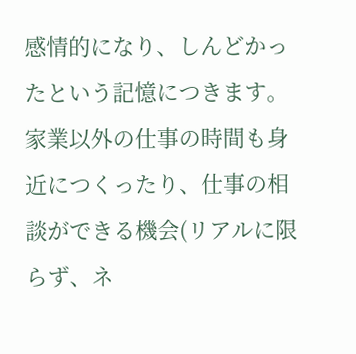感情的になり、しんどかったという記憶につきます。家業以外の仕事の時間も身近につくったり、仕事の相談ができる機会(リアルに限らず、ネ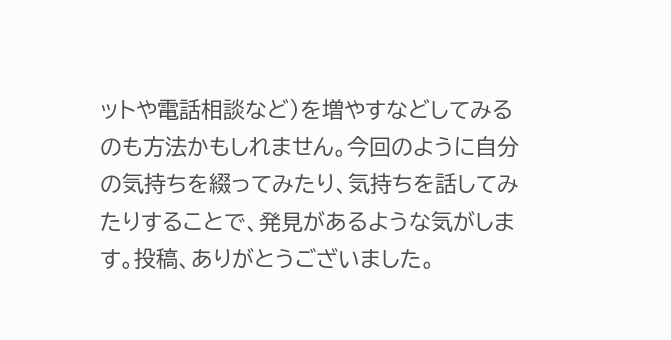ットや電話相談など)を増やすなどしてみるのも方法かもしれません。今回のように自分の気持ちを綴ってみたり、気持ちを話してみたりすることで、発見があるような気がします。投稿、ありがとうございました。